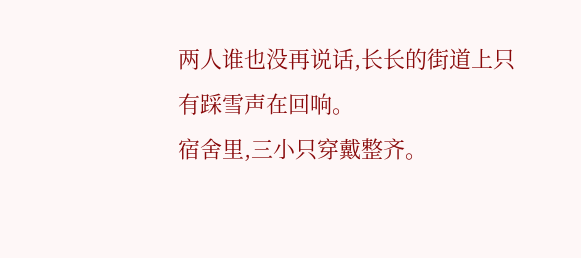两人谁也没再说话,长长的街道上只有踩雪声在回响。
宿舍里,三小只穿戴整齐。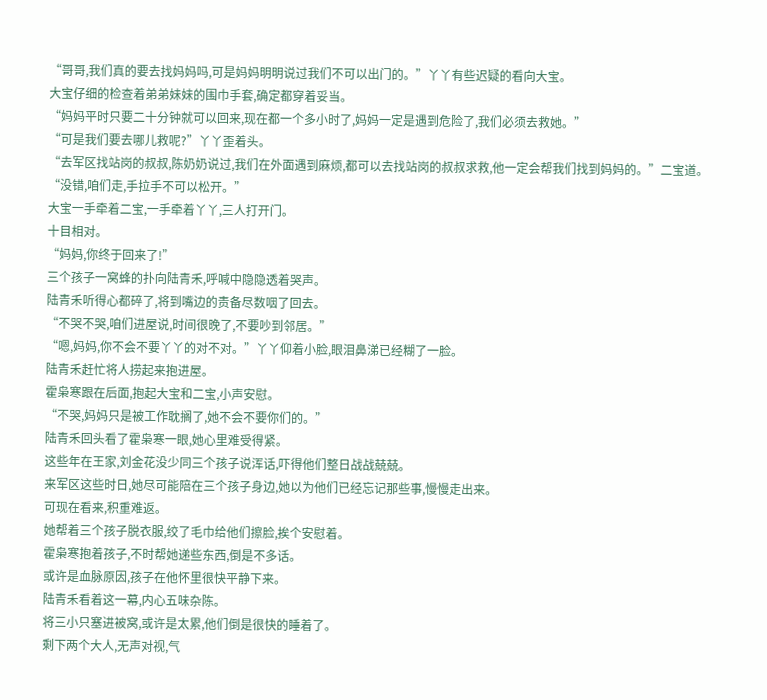“哥哥,我们真的要去找妈妈吗,可是妈妈明明说过我们不可以出门的。”丫丫有些迟疑的看向大宝。
大宝仔细的检查着弟弟妹妹的围巾手套,确定都穿着妥当。
“妈妈平时只要二十分钟就可以回来,现在都一个多小时了,妈妈一定是遇到危险了,我们必须去救她。”
“可是我们要去哪儿救呢?”丫丫歪着头。
“去军区找站岗的叔叔,陈奶奶说过,我们在外面遇到麻烦,都可以去找站岗的叔叔求救,他一定会帮我们找到妈妈的。”二宝道。
“没错,咱们走,手拉手不可以松开。”
大宝一手牵着二宝,一手牵着丫丫,三人打开门。
十目相对。
“妈妈,你终于回来了!”
三个孩子一窝蜂的扑向陆青禾,呼喊中隐隐透着哭声。
陆青禾听得心都碎了,将到嘴边的责备尽数咽了回去。
“不哭不哭,咱们进屋说,时间很晚了,不要吵到邻居。”
“嗯,妈妈,你不会不要丫丫的对不对。”丫丫仰着小脸,眼泪鼻涕已经糊了一脸。
陆青禾赶忙将人捞起来抱进屋。
霍枭寒跟在后面,抱起大宝和二宝,小声安慰。
“不哭,妈妈只是被工作耽搁了,她不会不要你们的。”
陆青禾回头看了霍枭寒一眼,她心里难受得紧。
这些年在王家,刘金花没少同三个孩子说浑话,吓得他们整日战战兢兢。
来军区这些时日,她尽可能陪在三个孩子身边,她以为他们已经忘记那些事,慢慢走出来。
可现在看来,积重难返。
她帮着三个孩子脱衣服,绞了毛巾给他们擦脸,挨个安慰着。
霍枭寒抱着孩子,不时帮她递些东西,倒是不多话。
或许是血脉原因,孩子在他怀里很快平静下来。
陆青禾看着这一幕,内心五味杂陈。
将三小只塞进被窝,或许是太累,他们倒是很快的睡着了。
剩下两个大人,无声对视,气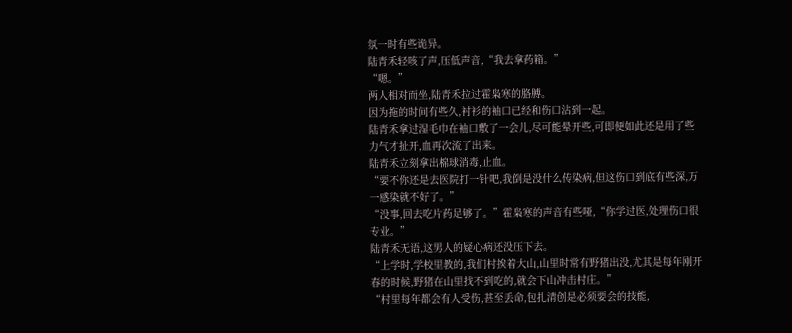氛一时有些诡异。
陆青禾轻咳了声,压低声音,“我去拿药箱。”
“嗯。”
两人相对而坐,陆青禾拉过霍枭寒的胳膊。
因为拖的时间有些久,衬衫的袖口已经和伤口沾到一起。
陆青禾拿过湿毛巾在袖口敷了一会儿,尽可能晕开些,可即便如此还是用了些力气才扯开,血再次流了出来。
陆青禾立刻拿出棉球消毒,止血。
“要不你还是去医院打一针吧,我倒是没什么传染病,但这伤口到底有些深,万一感染就不好了。”
“没事,回去吃片药足够了。”霍枭寒的声音有些哑,“你学过医,处理伤口很专业。”
陆青禾无语,这男人的疑心病还没压下去。
“上学时,学校里教的,我们村挨着大山,山里时常有野猪出没,尤其是每年刚开春的时候,野猪在山里找不到吃的,就会下山冲击村庄。”
“村里每年都会有人受伤,甚至丢命,包扎清创是必须要会的技能,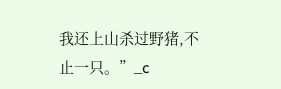我还上山杀过野猪,不止一只。”_c